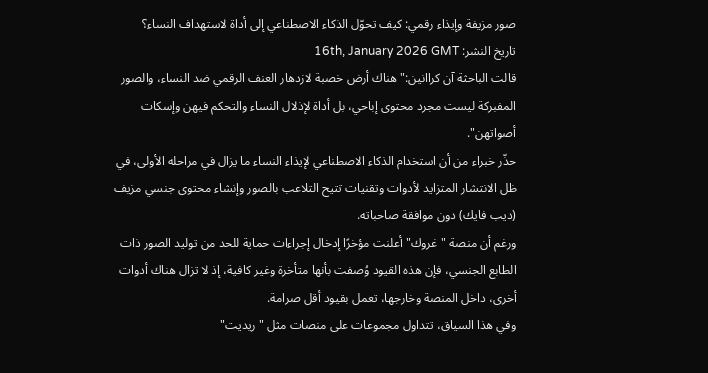صور مزيفة وإيذاء رقمي: كيف تحوّل الذكاء الاصطناعي إلى أداة لاستهداف النساء؟
تاريخ النشر: 16th, January 2026 GMT
قالت الباحثة آن كراانين:"هناك أرض خصبة لازدهار العنف الرقمي ضد النساء، والصور المفبركة ليست مجرد محتوى إباحي، بل أداة لإذلال النساء والتحكم فيهن وإسكات أصواتهن".
حذّر خبراء من أن استخدام الذكاء الاصطناعي لإيذاء النساء ما يزال في مراحله الأولى، في ظل الانتشار المتزايد لأدوات وتقنيات تتيح التلاعب بالصور وإنشاء محتوى جنسي مزيف (ديب فايك) دون موافقة صاحباته.
ورغم أن منصة "غروك" أعلنت مؤخرًا إدخال إجراءات حماية للحد من توليد الصور ذات الطابع الجنسي، فإن هذه القيود وُصفت بأنها متأخرة وغير كافية، إذ لا تزال هناك أدوات أخرى، داخل المنصة وخارجها، تعمل بقيود أقل صرامة.
وفي هذا السياق، تتداول مجموعات على منصات مثل "ريديت"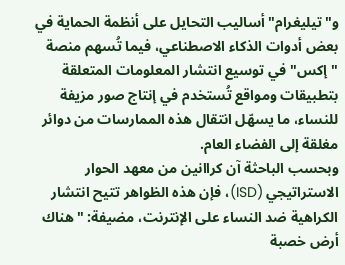و"تيليغرام" أساليب التحايل على أنظمة الحماية في بعض أدوات الذكاء الاصطناعي، فيما تُسهم منصة "إكس" في توسيع انتشار المعلومات المتعلقة بتطبيقات ومواقع تُستخدم في إنتاج صور مزيفة للنساء، ما يسهّل انتقال هذه الممارسات من دوائر مغلقة إلى الفضاء العام.
وبحسب الباحثة آن كراانين من معهد الحوار الاستراتيجي (ISD)، فإن هذه الظواهر تتيح انتشار الكراهية ضد النساء على الإنترنت، مضيفة: "هناك أرض خصبة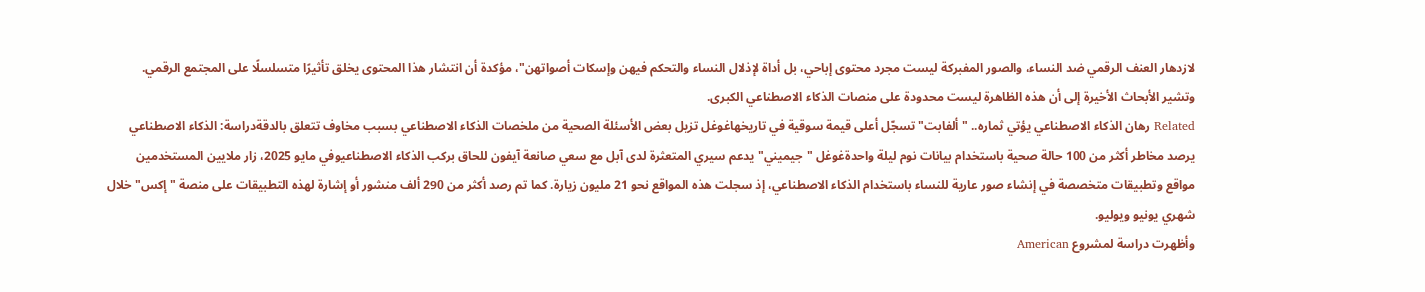لازدهار العنف الرقمي ضد النساء، والصور المفبركة ليست مجرد محتوى إباحي، بل أداة لإذلال النساء والتحكم فيهن وإسكات أصواتهن"، مؤكدة أن انتشار هذا المحتوى يخلق تأثيرًا متسلسلًا على المجتمع الرقمي.
وتشير الأبحاث الأخيرة إلى أن هذه الظاهرة ليست محدودة على منصات الذكاء الاصطناعي الكبرى.
Related رهان الذكاء الاصطناعي يؤتي ثماره.. "ألفابت" تسجّل أعلى قيمة سوقية في تاريخهاغوغل تزيل بعض الأسئلة الصحية من ملخصات الذكاء الاصطناعي بسبب مخاوف تتعلق بالدقةدراسة: الذكاء الاصطناعي يرصد مخاطر أكثر من 100 حالة صحية باستخدام بيانات نوم ليلة واحدةغوغل "جيميني" يدعم سيري المتعثرة لدى آبل مع سعي صانعة آيفون للحاق بركب الذكاء الاصطناعيوفي مايو 2025، زار ملايين المستخدمين مواقع وتطبيقات متخصصة في إنشاء صور عارية للنساء باستخدام الذكاء الاصطناعي، إذ سجلت هذه المواقع نحو 21 مليون زيارة. كما تم رصد أكثر من 290 ألف منشور أو إشارة لهذه التطبيقات على منصة "إكس" خلال شهري يونيو ويوليو.
وأظهرت دراسة لمشروع American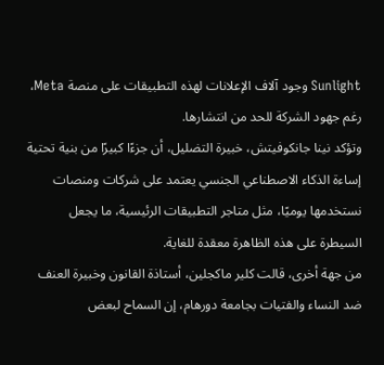Sunlight وجود آلاف الإعلانات لهذه التطبيقات على منصة Meta، رغم جهود الشركة للحد من انتشارها.
وتؤكد نينا جانكوفيتش، خبيرة التضليل، أن جزءًا كبيرًا من بنية تحتية إساءة الذكاء الاصطناعي الجنسي يعتمد على شركات ومنصات نستخدمها يوميًا، مثل متاجر التطبيقات الرئيسية، ما يجعل السيطرة على هذه الظاهرة معقدة للغاية.
من جهة أخرى، قالت كلير ماكجلين، أستاذة القانون وخبيرة العنف ضد النساء والفتيات بجامعة دورهام، إن السماح لبعض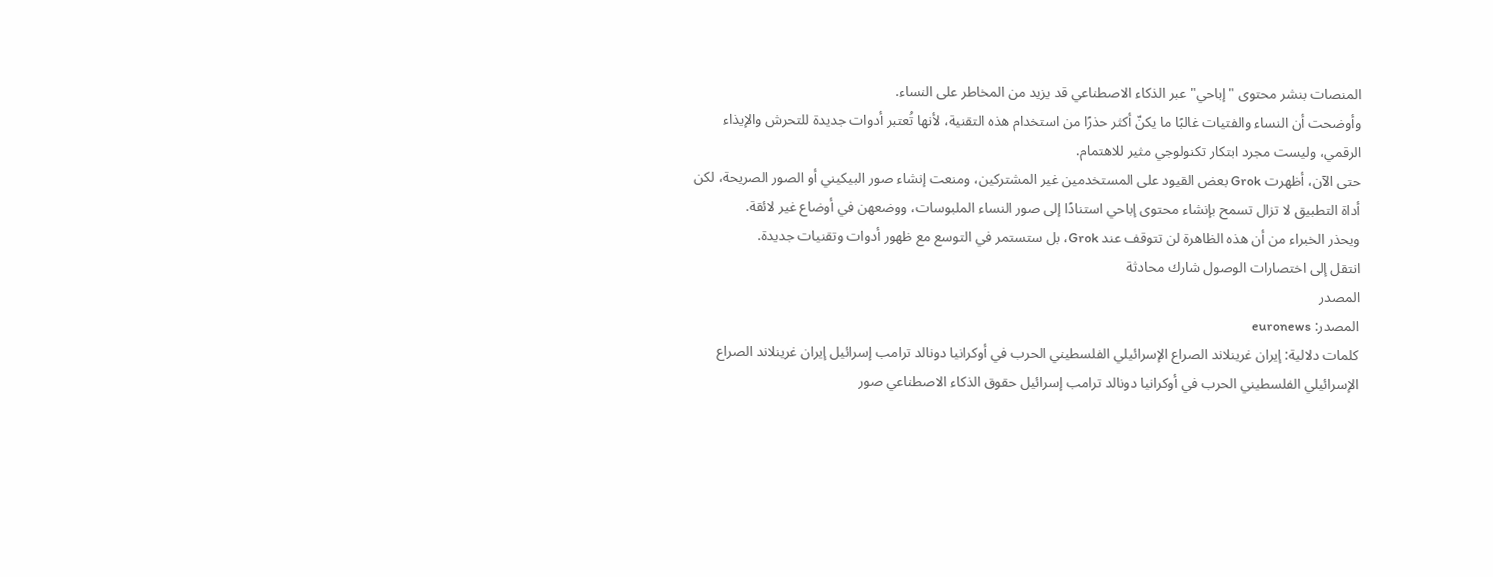المنصات بنشر محتوى "إباحي" عبر الذكاء الاصطناعي قد يزيد من المخاطر على النساء.
وأوضحت أن النساء والفتيات غالبًا ما يكنّ أكثر حذرًا من استخدام هذه التقنية، لأنها تُعتبر أدوات جديدة للتحرش والإيذاء الرقمي، وليست مجرد ابتكار تكنولوجي مثير للاهتمام.
حتى الآن، أظهرت Grok بعض القيود على المستخدمين غير المشتركين، ومنعت إنشاء صور البيكيني أو الصور الصريحة، لكن أداة التطبيق لا تزال تسمح بإنشاء محتوى إباحي استنادًا إلى صور النساء الملبوسات، ووضعهن في أوضاع غير لائقة.
ويحذر الخبراء من أن هذه الظاهرة لن تتوقف عند Grok، بل ستستمر في التوسع مع ظهور أدوات وتقنيات جديدة.
انتقل إلى اختصارات الوصول شارك محادثة
المصدر
المصدر: euronews
كلمات دلالية: إيران غرينلاند الصراع الإسرائيلي الفلسطيني الحرب في أوكرانيا دونالد ترامب إسرائيل إيران غرينلاند الصراع الإسرائيلي الفلسطيني الحرب في أوكرانيا دونالد ترامب إسرائيل حقوق الذكاء الاصطناعي صور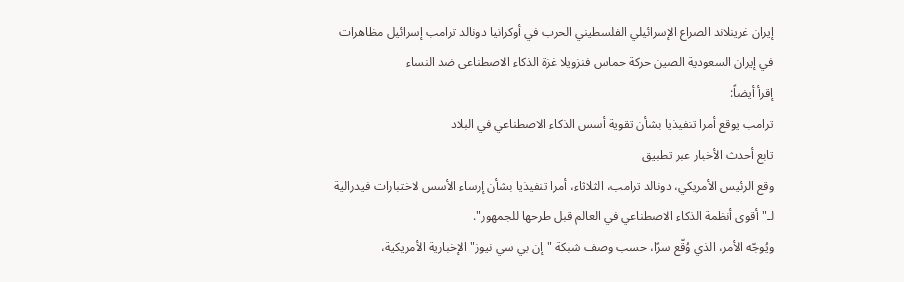إيران غرينلاند الصراع الإسرائيلي الفلسطيني الحرب في أوكرانيا دونالد ترامب إسرائيل مظاهرات في إيران السعودية الصين حركة حماس فنزويلا غزة الذکاء الاصطناعی ضد النساء
إقرأ أيضاً:
ترامب يوقع أمرا تنفيذيا بشأن تقوية أسس الذكاء الاصطناعي في البلاد
تابع أحدث الأخبار عبر تطبيق
وقع الرئيس الأمريكي، دونالد ترامب، الثلاثاء، أمرا تنفيذيا بشأن إرساء الأسس لاختبارات فيدرالية لـ"أقوى أنظمة الذكاء الاصطناعي في العالم قبل طرحها للجمهور".
ويُوجّه الأمر، الذي وُقّع سرًا، حسب وصف شبكة "إن بي سي نيوز" الإخبارية الأمريكية،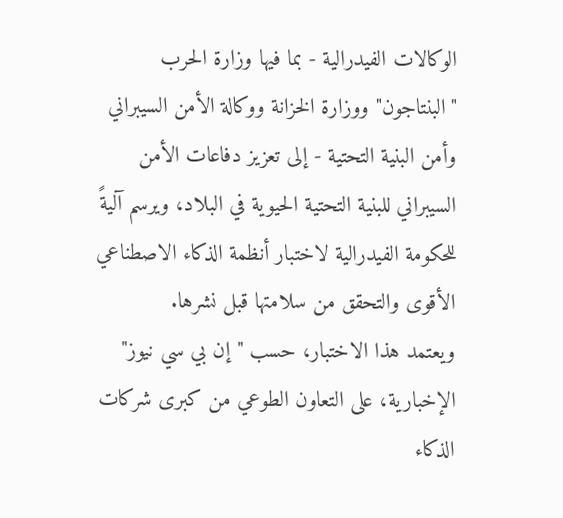الوكالات الفيدرالية - بما فيها وزارة الحرب "البنتاجون" ووزارة الخزانة ووكالة الأمن السيبراني وأمن البنية التحتية - إلى تعزيز دفاعات الأمن السيبراني للبنية التحتية الحيوية في البلاد، ويرسم آليةً للحكومة الفيدرالية لاختبار أنظمة الذكاء الاصطناعي الأقوى والتحقق من سلامتها قبل نشرها.
ويعتمد هذا الاختبار، حسب "إن بي سي نيوز" الإخبارية، على التعاون الطوعي من كبرى شركات الذكاء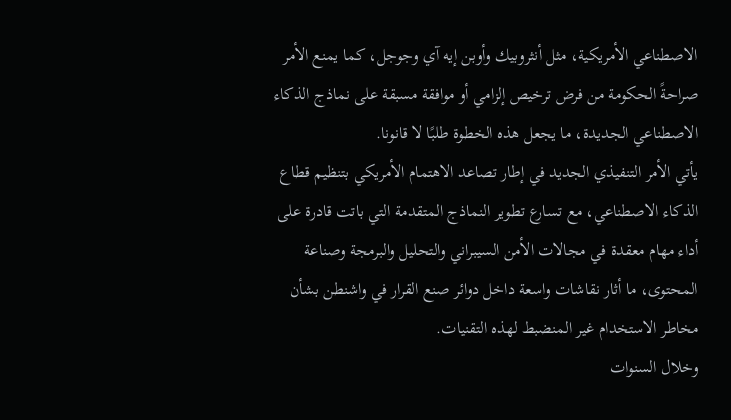الاصطناعي الأمريكية، مثل أنثروبيك وأوبن إيه آي وجوجل، كما يمنع الأمر صراحةً الحكومة من فرض ترخيص إلزامي أو موافقة مسبقة على نماذج الذكاء الاصطناعي الجديدة، ما يجعل هذه الخطوة طلبًا لا قانونا.
يأتي الأمر التنفيذي الجديد في إطار تصاعد الاهتمام الأمريكي بتنظيم قطاع الذكاء الاصطناعي، مع تسارع تطوير النماذج المتقدمة التي باتت قادرة على أداء مهام معقدة في مجالات الأمن السيبراني والتحليل والبرمجة وصناعة المحتوى، ما أثار نقاشات واسعة داخل دوائر صنع القرار في واشنطن بشأن مخاطر الاستخدام غير المنضبط لهذه التقنيات.
وخلال السنوات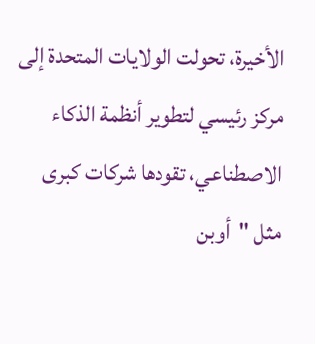الأخيرة، تحولت الولايات المتحدة إلى مركز رئيسي لتطوير أنظمة الذكاء الاصطناعي، تقودها شركات كبرى مثل "أوبن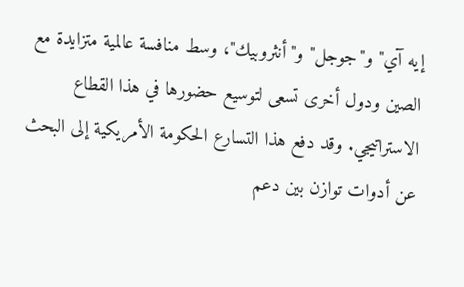إيه آي" و"جوجل" و"أنثروبيك"، وسط منافسة عالمية متزايدة مع الصين ودول أخرى تسعى لتوسيع حضورها في هذا القطاع الاستراتيجي. وقد دفع هذا التسارع الحكومة الأمريكية إلى البحث عن أدوات توازن بين دعم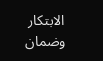الابتكار وضمان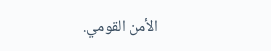الأمن القومي.